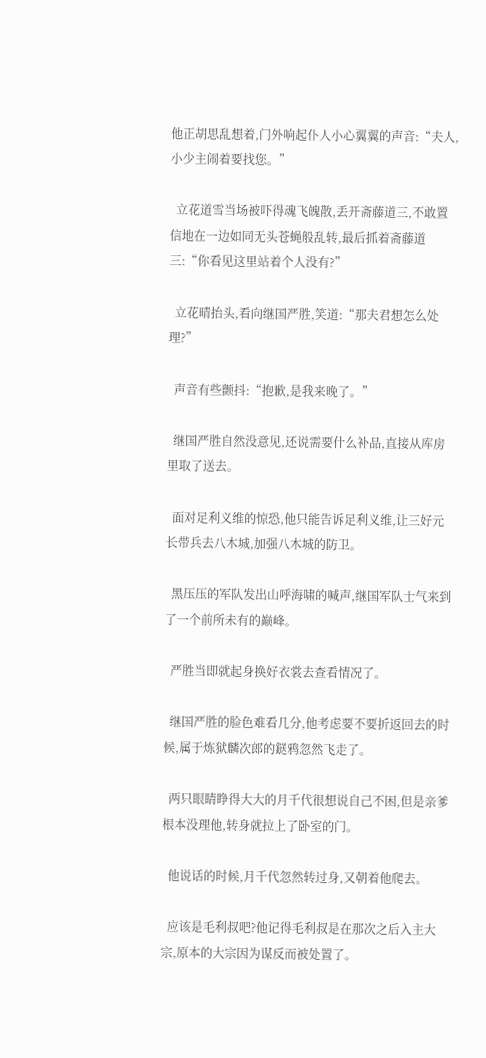他正胡思乱想着,门外响起仆人小心翼翼的声音:“夫人,小少主闹着要找您。”

  立花道雪当场被吓得魂飞魄散,丢开斋藤道三,不敢置信地在一边如同无头苍蝇般乱转,最后抓着斋藤道三:“你看见这里站着个人没有?”

  立花晴抬头,看向继国严胜,笑道:“那夫君想怎么处理?”

  声音有些颤抖:“抱歉,是我来晚了。”

  继国严胜自然没意见,还说需要什么补品,直接从库房里取了送去。

  面对足利义维的惊恐,他只能告诉足利义维,让三好元长带兵去八木城,加强八木城的防卫。

  黑压压的军队发出山呼海啸的喊声,继国军队士气来到了一个前所未有的巅峰。

  严胜当即就起身换好衣裳去查看情况了。

  继国严胜的脸色难看几分,他考虑要不要折返回去的时候,属于炼狱麟次郎的鎹鸦忽然飞走了。

  两只眼睛睁得大大的月千代很想说自己不困,但是亲爹根本没理他,转身就拉上了卧室的门。

  他说话的时候,月千代忽然转过身,又朝着他爬去。

  应该是毛利叔吧?他记得毛利叔是在那次之后入主大宗,原本的大宗因为谋反而被处置了。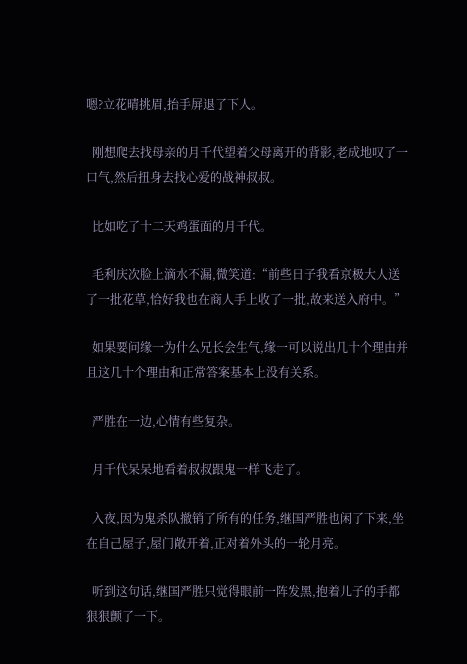嗯?立花晴挑眉,抬手屏退了下人。

  刚想爬去找母亲的月千代望着父母离开的背影,老成地叹了一口气,然后扭身去找心爱的战神叔叔。

  比如吃了十二天鸡蛋面的月千代。

  毛利庆次脸上滴水不漏,微笑道:“前些日子我看京极大人送了一批花草,恰好我也在商人手上收了一批,故来送入府中。”

  如果要问缘一为什么兄长会生气,缘一可以说出几十个理由并且这几十个理由和正常答案基本上没有关系。

  严胜在一边,心情有些复杂。

  月千代呆呆地看着叔叔跟鬼一样飞走了。

  入夜,因为鬼杀队撤销了所有的任务,继国严胜也闲了下来,坐在自己屋子,屋门敞开着,正对着外头的一轮月亮。

  听到这句话,继国严胜只觉得眼前一阵发黑,抱着儿子的手都狠狠颤了一下。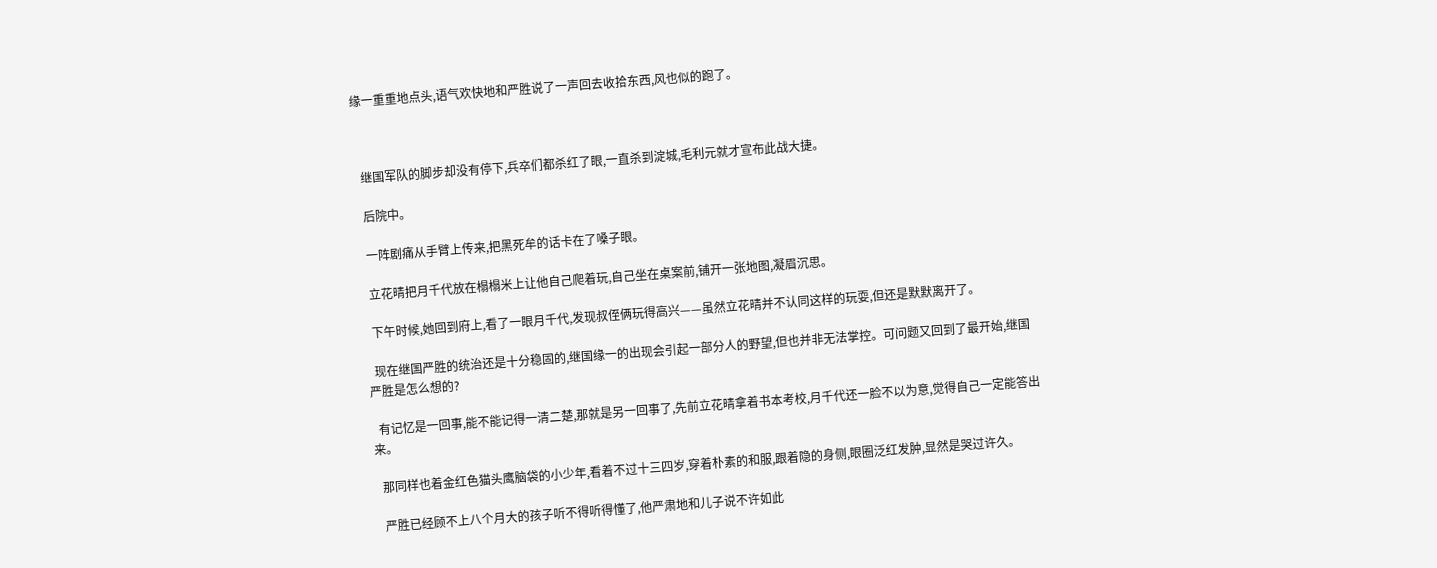缘一重重地点头,语气欢快地和严胜说了一声回去收拾东西,风也似的跑了。



  继国军队的脚步却没有停下,兵卒们都杀红了眼,一直杀到淀城,毛利元就才宣布此战大捷。

  后院中。

  一阵剧痛从手臂上传来,把黑死牟的话卡在了嗓子眼。

  立花晴把月千代放在榻榻米上让他自己爬着玩,自己坐在桌案前,铺开一张地图,凝眉沉思。

  下午时候,她回到府上,看了一眼月千代,发现叔侄俩玩得高兴——虽然立花晴并不认同这样的玩耍,但还是默默离开了。

  现在继国严胜的统治还是十分稳固的,继国缘一的出现会引起一部分人的野望,但也并非无法掌控。可问题又回到了最开始,继国严胜是怎么想的?

  有记忆是一回事,能不能记得一清二楚,那就是另一回事了,先前立花晴拿着书本考校,月千代还一脸不以为意,觉得自己一定能答出来。

  那同样也着金红色猫头鹰脑袋的小少年,看着不过十三四岁,穿着朴素的和服,跟着隐的身侧,眼圈泛红发肿,显然是哭过许久。

  严胜已经顾不上八个月大的孩子听不得听得懂了,他严肃地和儿子说不许如此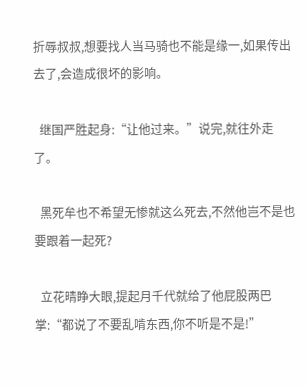折辱叔叔,想要找人当马骑也不能是缘一,如果传出去了,会造成很坏的影响。

  继国严胜起身:“让他过来。”说完,就往外走了。

  黑死牟也不希望无惨就这么死去,不然他岂不是也要跟着一起死?

  立花晴睁大眼,提起月千代就给了他屁股两巴掌:“都说了不要乱啃东西,你不听是不是!”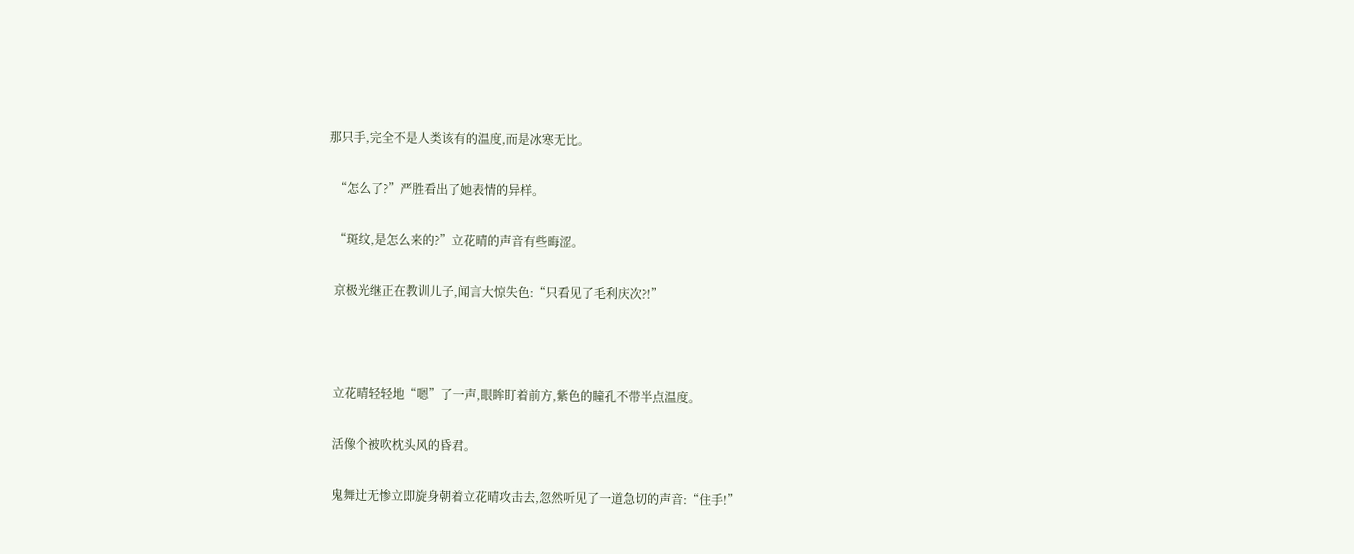那只手,完全不是人类该有的温度,而是冰寒无比。

  “怎么了?”严胜看出了她表情的异样。

  “斑纹,是怎么来的?”立花晴的声音有些晦涩。

  京极光继正在教训儿子,闻言大惊失色:“只看见了毛利庆次?!”



  立花晴轻轻地“嗯”了一声,眼眸盯着前方,紫色的瞳孔不带半点温度。

  活像个被吹枕头风的昏君。

  鬼舞辻无惨立即旋身朝着立花晴攻击去,忽然听见了一道急切的声音:“住手!”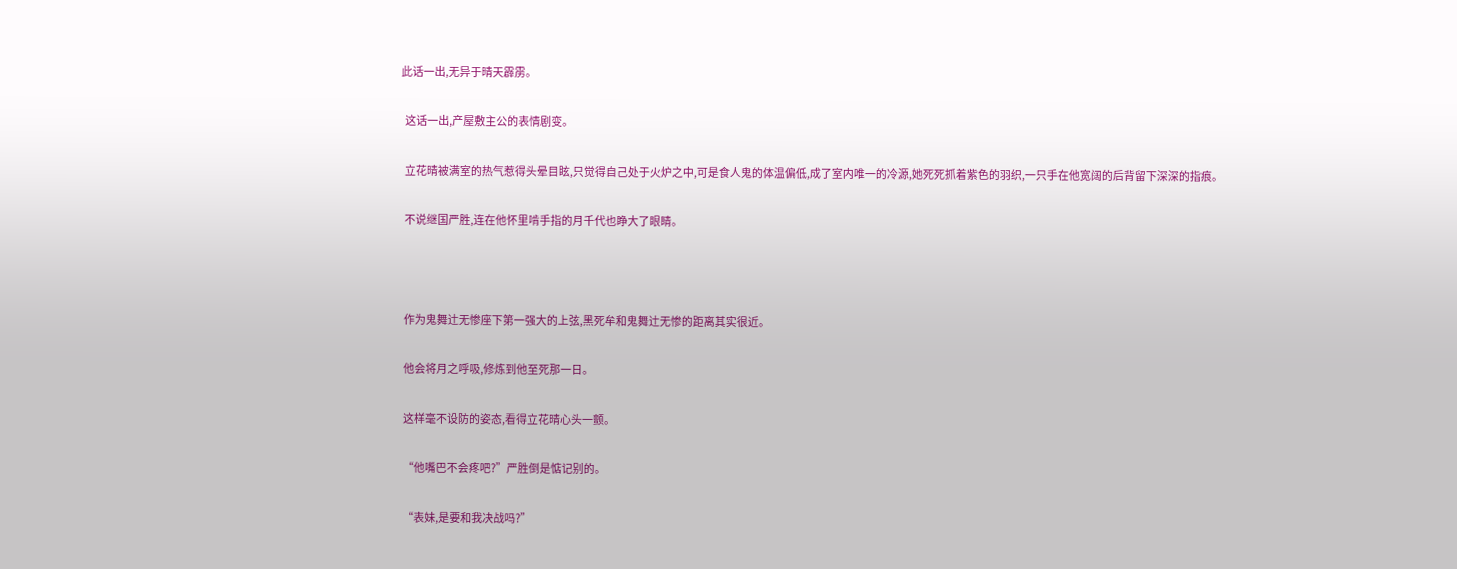此话一出,无异于晴天霹雳。

  这话一出,产屋敷主公的表情剧变。

  立花晴被满室的热气惹得头晕目眩,只觉得自己处于火炉之中,可是食人鬼的体温偏低,成了室内唯一的冷源,她死死抓着紫色的羽织,一只手在他宽阔的后背留下深深的指痕。

  不说继国严胜,连在他怀里啃手指的月千代也睁大了眼睛。



  作为鬼舞辻无惨座下第一强大的上弦,黑死牟和鬼舞辻无惨的距离其实很近。

  他会将月之呼吸,修炼到他至死那一日。

  这样毫不设防的姿态,看得立花晴心头一颤。

  “他嘴巴不会疼吧?”严胜倒是惦记别的。

  “表妹,是要和我决战吗?”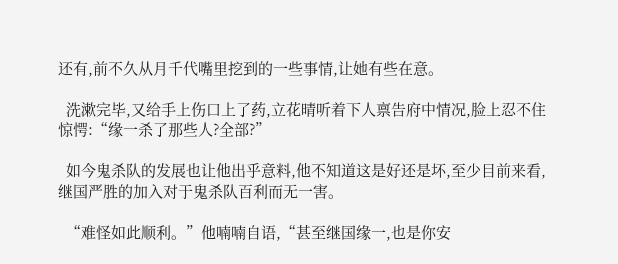还有,前不久从月千代嘴里挖到的一些事情,让她有些在意。

  洗漱完毕,又给手上伤口上了药,立花晴听着下人禀告府中情况,脸上忍不住惊愕:“缘一杀了那些人?全部?”

  如今鬼杀队的发展也让他出乎意料,他不知道这是好还是坏,至少目前来看,继国严胜的加入对于鬼杀队百利而无一害。

  “难怪如此顺利。”他喃喃自语,“甚至继国缘一,也是你安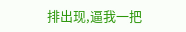排出现,逼我一把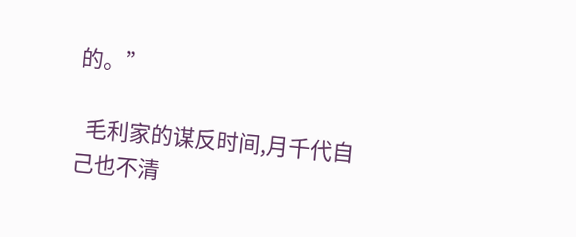的。”

  毛利家的谋反时间,月千代自己也不清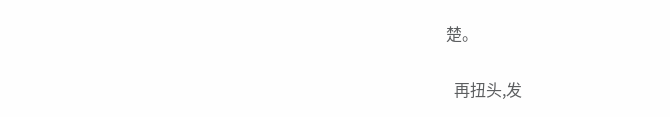楚。

  再扭头,发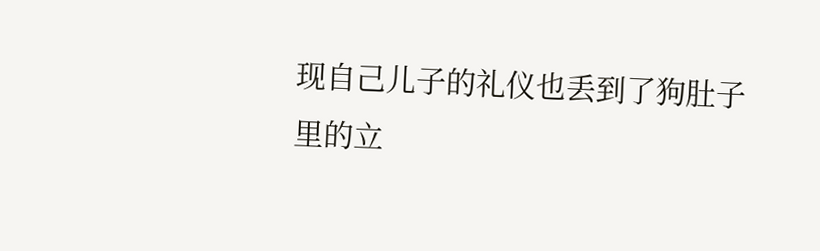现自己儿子的礼仪也丢到了狗肚子里的立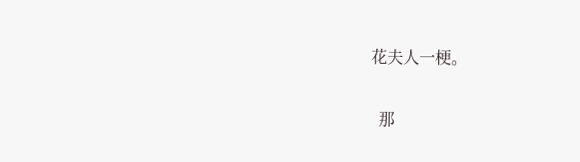花夫人一梗。

  那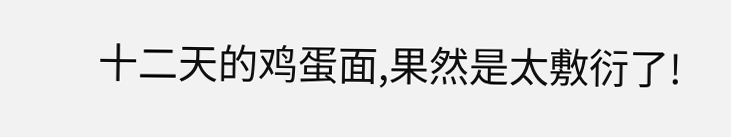十二天的鸡蛋面,果然是太敷衍了!